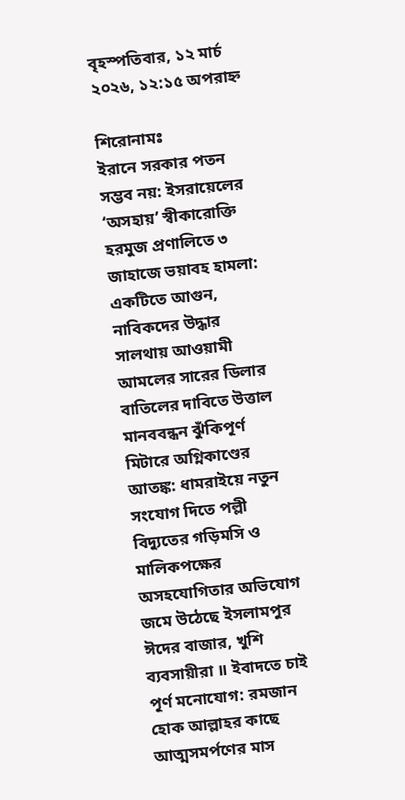বৃহস্পতিবার, ১২ মার্চ ২০২৬, ১২:১৫ অপরাহ্ন

শিরোনামঃ
ইরানে সরকার পতন সম্ভব নয়: ইসরায়েলের ‘অসহায়’ স্বীকারোক্তি হরমুজ প্রণালিতে ৩ জাহাজে ভয়াবহ হামলা: একটিতে আগুন, নাবিকদের উদ্ধার সালথায় আওয়ামী আমলের সারের ডিলার বাতিলের দাবিতে উত্তাল মানববন্ধন ঝুঁকিপূর্ণ মিটারে অগ্নিকাণ্ডের আতঙ্ক: ধামরাইয়ে নতুন সংযোগ দিতে পল্লী বিদ্যুতের গড়িমসি ও মালিকপক্ষের অসহযোগিতার অভিযোগ জমে উঠেছে ইসলামপুর ঈদের বাজার, খুশি ব্যবসায়ীরা ॥ ইবাদতে চাই পূর্ণ মনোযোগ: রমজান হোক আল্লাহর কাছে আত্মসমর্পণের মাস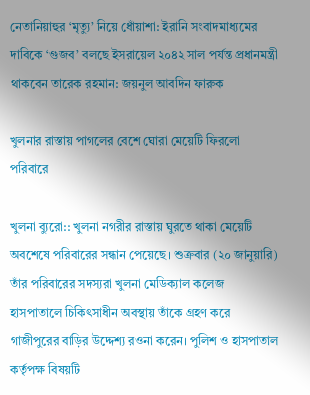নেতানিয়াহুর ‘মৃত্যু’ নিয়ে ধোঁয়াশা: ইরানি সংবাদমাধ্যমের দাবিকে ‘গুজব’ বলছে ইসরায়েল ২০৪২ সাল পর্যন্ত প্রধানমন্ত্রী থাকবেন তারেক রহমান: জয়নুল আবদিন ফারুক

খুলনার রাস্তায় পাগলের বেশে ঘোরা মেয়েটি ফিরলো পরিবারে

খুলনা ব্যুরো:: খুলনা নগরীর রাস্তায় ঘুরতে থাকা মেয়েটি অবশেষে পরিবারের সন্ধান পেয়েছে। শুক্রবার (২০ জানুয়ারি) তাঁর পরিবারের সদস্যরা খুলনা মেডিক্যাল কলেজ হাসপাতালে চিকিৎসাধীন অবস্থায় তাঁকে গ্রহণ করে গাজীপুরের বাড়ির উদ্দেশ্য রওনা করেন। পুলিশ ও হাসপাতাল কর্তৃপক্ষ বিষয়টি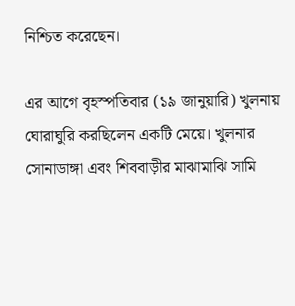নিশ্চিত করেছেন।

এর আগে বৃহস্পতিবার (১৯ জানুয়ারি) খুলনায় ঘোরাঘুরি করছিলেন একটি মেয়ে। খুলনার সোনাডাঙ্গা এবং শিববাড়ীর মাঝামাঝি সামি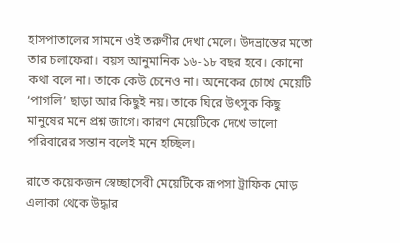হাসপাতালের সামনে ওই তরুণীর দেখা মেলে। উদভ্রান্তের মতো তার চলাফেরা। বয়স আনুমানিক ১৬-১৮ বছর হবে। কোনো কথা বলে না। তাকে কেউ চেনেও না। অনেকের চোখে মেয়েটি ‘পাগলি’ ছাড়া আর কিছুই নয়। তাকে ঘিরে উৎসুক কিছু মানুষের মনে প্রশ্ন জাগে। কারণ মেয়েটিকে দেখে ভালো পরিবারের সন্তান বলেই মনে হচ্ছিল।

রাতে কয়েকজন স্বেচ্ছাসেবী মেয়েটিকে রূপসা ট্রাফিক মোড় এলাকা থেকে উদ্ধার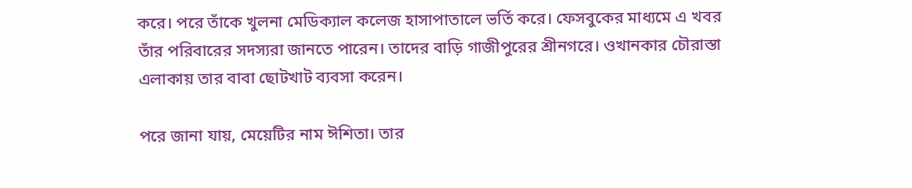করে। পরে তাঁকে খুলনা মেডিক্যাল কলেজ হাসাপাতালে ভর্তি করে। ফেসবুকের মাধ্যমে এ খবর তাঁর পরিবারের সদস্যরা জানতে পারেন। তাদের বাড়ি গাজীপুরের শ্রীনগরে। ওখানকার চৌরাস্তা এলাকায় তার বাবা ছোটখাট ব্যবসা করেন।

পরে জানা যায়, মেয়েটির নাম ঈশিতা। তার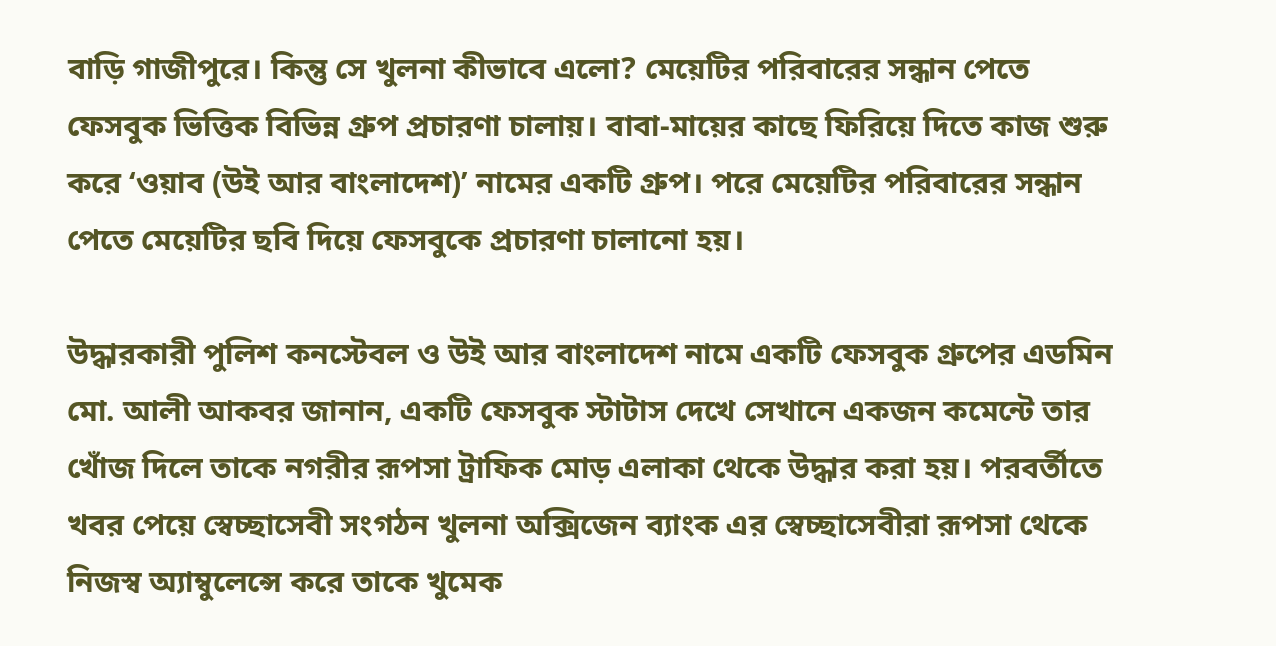বাড়ি গাজীপুরে। কিন্তু সে খুলনা কীভাবে এলো? মেয়েটির পরিবারের সন্ধান পেতে ফেসবুক ভিত্তিক বিভিন্ন গ্রুপ প্রচারণা চালায়। বাবা-মায়ের কাছে ফিরিয়ে দিতে কাজ শুরু করে ‘ওয়াব (উই আর বাংলাদেশ)’ নামের একটি গ্রুপ। পরে মেয়েটির পরিবারের সন্ধান পেতে মেয়েটির ছবি দিয়ে ফেসবুকে প্রচারণা চালানো হয়।

উদ্ধারকারী পুলিশ কনস্টেবল ও উই আর বাংলাদেশ নামে একটি ফেসবুক গ্রুপের এডমিন মো. আলী আকবর জানান, একটি ফেসবুক স্টাটাস দেখে সেখানে একজন কমেন্টে তার খোঁজ দিলে তাকে নগরীর রূপসা ট্রাফিক মোড় এলাকা থেকে উদ্ধার করা হয়। পরবর্তীতে খবর পেয়ে স্বেচ্ছাসেবী সংগঠন খুলনা অক্সিজেন ব্যাংক এর স্বেচ্ছাসেবীরা রূপসা থেকে নিজস্ব অ্যাম্বুলেন্সে করে তাকে খুমেক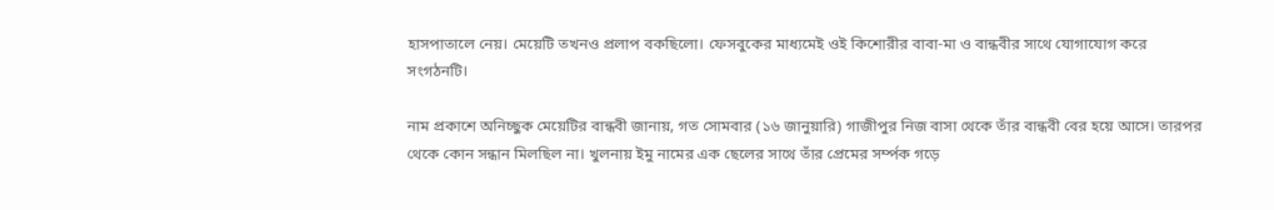হাসপাতালে নেয়। মেয়েটি তখনও প্রলাপ বকছিলো। ফেসবুকের মাধ্যমেই ওই কিশোরীর বাবা-মা ও বান্ধবীর সাথে যোগাযোগ করে সংগঠনটি।

নাম প্রকাশে অনিচ্ছুক মেয়েটির বান্ধবী জানায়, গত সোমবার (১৬ জানুয়ারি) গাজীপুর নিজ বাসা থেকে তাঁর বান্ধবী বের হয়ে আসে। তারপর থেকে কোন সন্ধান মিলছিল না। খুলনায় ইমু নামের এক ছেলের সাথে তাঁর প্রেমের সর্ম্পক গড়ে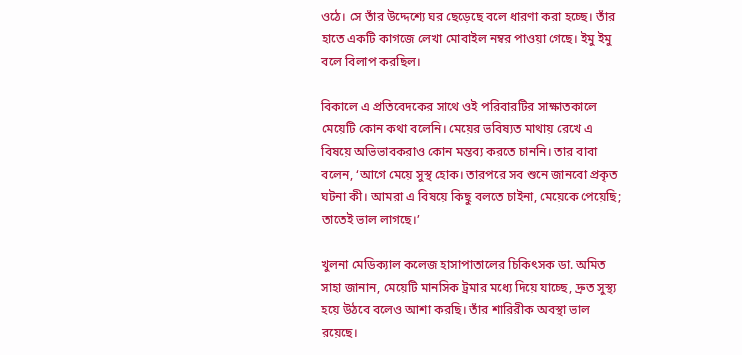ওঠে। সে তাঁর উদ্দেশ্যে ঘর ছেড়েছে বলে ধারণা করা হচ্ছে। তাঁর হাতে একটি কাগজে লেখা মোবাইল নম্বর পাওয়া গেছে। ইমু ইমু বলে বিলাপ করছিল।

বিকালে এ প্রতিবেদকের সাথে ওই পরিবারটির সাক্ষাতকালে মেয়েটি কোন কথা বলেনি। মেয়ের ভবিষ্যত মাথায় রেখে এ বিষয়ে অভিভাবকরাও কোন মন্তব্য করতে চাননি। তার বাবা বলেন, ‘আগে মেয়ে সুস্থ হোক। তারপরে সব শুনে জানবো প্রকৃত ঘটনা কী। আমরা এ বিষয়ে কিছু বলতে চাইনা, মেয়েকে পেয়েছি; তাতেই ভাল লাগছে।’

খুলনা মেডিক্যাল কলেজ হাসাপাতালের চিকিৎসক ডা. অমিত সাহা জানান, মেয়েটি মানসিক ট্রমার মধ্যে দিয়ে যাচ্ছে, দ্রুত সুস্থ্য হয়ে উঠবে বলেও আশা করছি। তাঁর শারিরীক অবস্থা ভাল রয়েছে।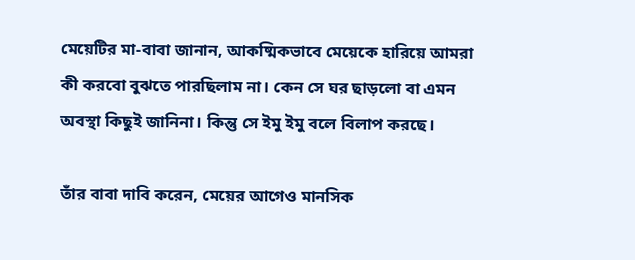মেয়েটির মা-বাবা জানান, আকষ্মিকভাবে মেয়েকে হারিয়ে আমরা কী করবো বুঝতে পারছিলাম না। কেন সে ঘর ছাড়লো বা এমন অবস্থা কিছুই জানিনা। কিন্তু সে ইমু ইমু বলে বিলাপ করছে।

তাঁর বাবা দাবি করেন, মেয়ের আগেও মানসিক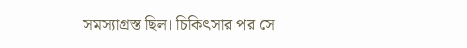সমস্যাগ্রস্ত ছিল। চিকিৎসার পর সে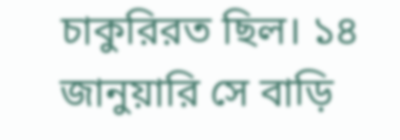চাকুরিরত ছিল। ১৪ জানুয়ারি সে বাড়ি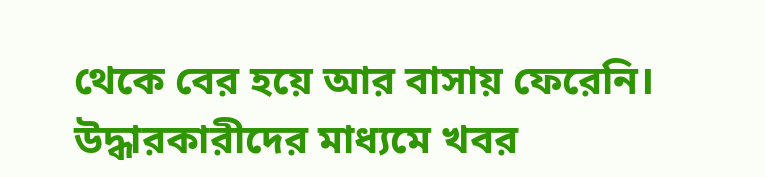থেকে বের হয়ে আর বাসায় ফেরেনি। উদ্ধারকারীদের মাধ্যমে খবর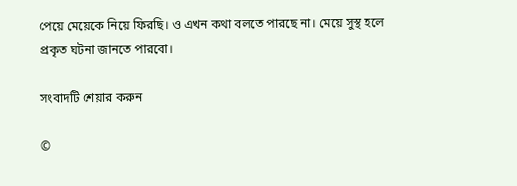পেয়ে মেয়েকে নিয়ে ফিরছি। ও এখন কথা বলতে পারছে না। মেয়ে সুস্থ হলে প্রকৃত ঘটনা জানতে পারবো।

সংবাদটি শেয়ার করুন

©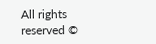All rights reserved ©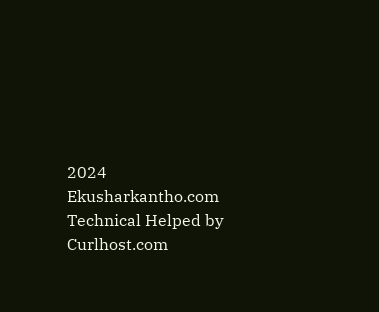2024  Ekusharkantho.com
Technical Helped by Curlhost.com